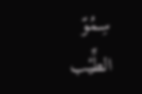سِمُوّ الطِّيْب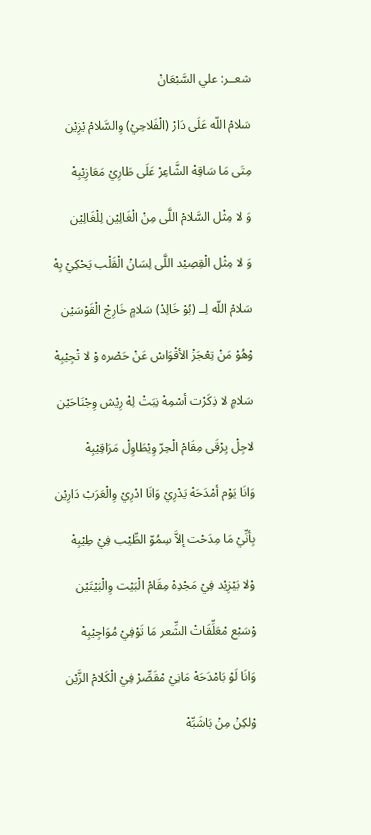شعــر: علي السَّبْعَانْ

سَلامْ اللّه عَلَى دَارْ (الْفَلاحِيْ) وِالسَّلامْ يْزِيْن

مِتَى مَا سَاقِهْ الشَّاعِرْ عَلَى طَارِيْ مَعَازِيْبِهْ

وَ لا مِثْل السَّلامْ اللَّى مِنْ الْغَالِيْن لِلْغَالِيْن

وَ لا مِثْل الْقِصِيْد اللَّى لِسَانْ الْقَلْب يَحْكِيْ بِهْ

سَلامْ اللّه لِــ (بُوْ خَالِدْ) سَلامٍ خَارِجْ الْقَوْسَيْن

وْهُوْ مَنْ تِعْجَزْ الأقْوَاسْ عَنْ حَصْره وْ لا تْجِيْبِهْ

سَلامٍ لا ذِكَرْت أسْمِهْ نِبَتْ لِهْ رِيْش وِجْنَاحَيْن

لاجِلْ يِرْقَى مِقَامْ الْحِرّ وِيْطَاوِلْ مَرَاقِيْبِهْ

وَانَا يَوْم أمْدَحَهْ يَدْرِيْ وَانَا ادْرِيْ وِالْعَرَبْ دَارِيْن

بِأنِّيْ مَا مِدَحْت إلاَّ سِمُوّ الطِّيْب فِيْ طِيْبِهْ

وْلا بَيْزِيْد فِيْ مَجْدِهْ مِقَامْ الْبَيْت وِالْبَيْتَيْن

وْسَبْع مْعَلِّقَاتْ الشِّعر مَا تَوْفِيْ مُوَاجِيْبِهْ

وَانَا لَوْ بَامْدَحَهْ مَانِيْ مْقَصِّرْ فِيْ الْكَلامْ الزَّيْن

وْلكِنْ مِنْ بَاشَبِّهْ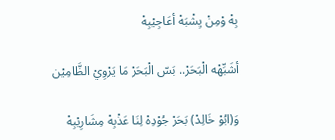بِهْ وْمِنْ يِشْبَهْ أعَاجِيْبِهْ

أشَبِّهْه الْبَحَرْ.. بَسّ الْبَحَرْ مَا يَرْوِيْ الظَّامِيْن

وَ(ابُوْ خَالِدْ) بَحَرْ جُوْدِهْ لِنَا عَذْبِهْ مِشَارِيْبِهْ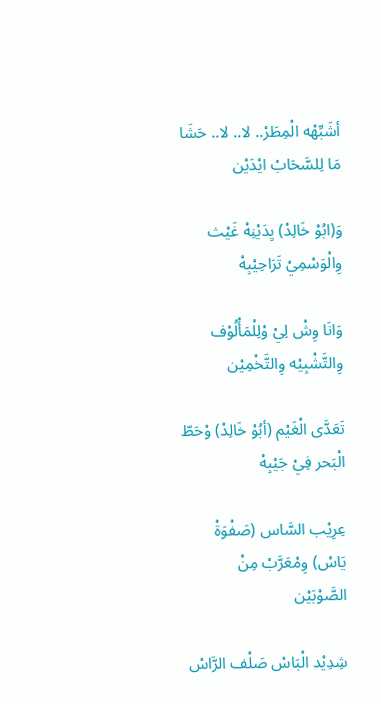أشَبِّهْه الْمِطَرْ.. لا.. لا.. حَشَا مَا لِلسَّحَابْ ايْدَيْن

وَ(ابُوْ خَالِدْ) يِدَيْنِهْ غَيْث وِالْوَسْمِيْ تَرَاحِيْبِهْ

وَانَا وِشْ لِيْ وْلِلْمَأْلُوْف وِالتَّشْبِيْه وِالتَّخْمِيْن

تَعَدَّى الْغَيْم (أبُوْ خَالِدْ) وْحَطّ الْبَحر فِيْ جَيْبِهْ

عِرِيْب السَّاس (صَفْوَةْ يَاسْ) وِمْعَرَّبْ مِنْ الصَّوْبَيْن

شِدِيْد الْبَاسْ صَلْف الرَّاسْ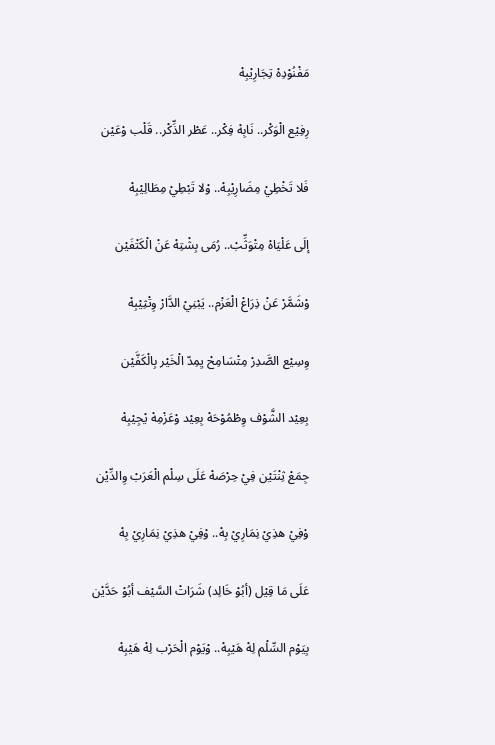مَفْنُوْدِهْ تِجَارِيْبِهْ

رِفِيْع الْوَكْر.. نَابِهْ فِكْر.. عَطْر الذِّكْر.. قَلْب وْعَيْن

فَلا تَخْطِيْ مِضَارِيْبِهْ.. وْلا تَبْطِيْ مِطَالِيْبِهْ

إلَى عَلْيَاهْ مِتْوَثِّبْ.. رُمَى بِشْتِهْ عَنْ الْكَتْفَيْن

وْشَمَّرْ عَنْ ذِرَاعْ الْعَزْم.. يَبْنِيْ الدَّارْ وِتْثِيْبِهْ

وِسِيْع الصَّدِرْ مِتْسَامِحْ يِمِدّ الْخَيْر بِالْكَفَّيْن

بِعِيْد الشَّوْف وِطْمُوْحَهْ بِعِيْد وْعَزْمِهْ يْجِيْبِهْ

جِمَعْ ثِنْتَيْن فِيْ حِرْصَهْ عَلَى سِلْم الْعَرَبْ وِالدِّيْن

وْفِيْ هذِيْ نِمَارِيْ بِهْ.. وْفِيْ هذِيْ نِمَارِيْ بِهْ

عَلَى مَا قِيْل (أبُوْ خَالِد) شَرَاتْ السَّيْف أبُوْ حَدَّيْن

بِيَوْم السِّلْم لِهْ هَيْبِهْ.. وْيَوْم الْحَرْب لِهْ هَيْبِهْ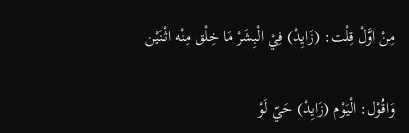مِنْ اوَّلْ قِلْت: (زَايِدْ) فِيْ الْبِشَرْ مَا خِلْق مِنْه اثْنَيْن

وَاقُوْل: الْيَوْم (زَايِدْ) حَيّ لَوْ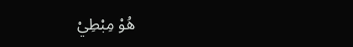هُوْ مِبْطِيْ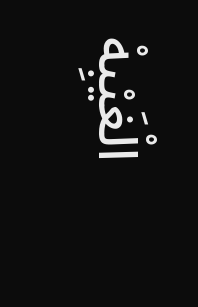الْغَيْبِهْ